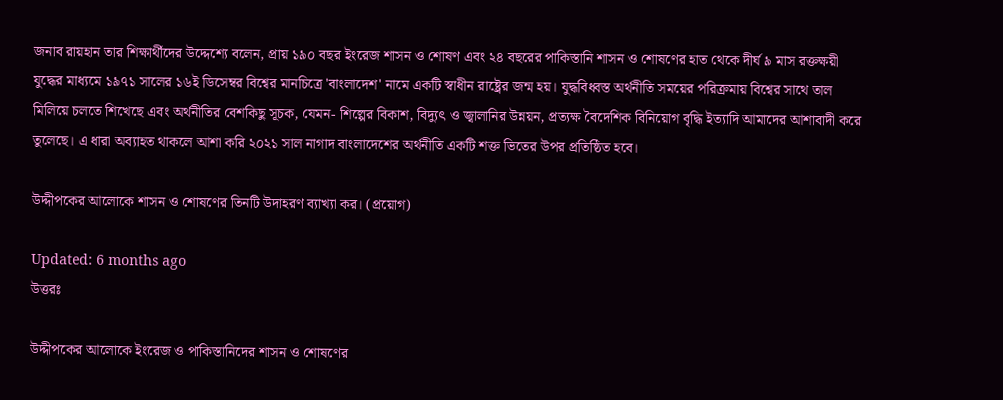জনাব রায়হান তার শিক্ষার্থীদের উদ্দেশ্যে বলেন, প্রায় ১৯০ বছর ইংরেজ শাসন ও শোষণ এবং ২৪ বছরের পাকিস্তানি শাসন ও শোষণের হাত থেকে দীর্ঘ ৯ মাস রক্তক্ষয়ী যুদ্ধের মাধ্যমে ১৯৭১ সালের ১৬ই ডিসেম্বর বিশ্বের মানচিত্রে 'বাংলাদেশ' নামে একটি স্বাধীন রাষ্ট্রের জন্ম হয়। যুদ্ধবিধ্বস্ত অর্থনীতি সময়ের পরিক্রমায় বিশ্বের সাথে তাল মিলিয়ে চলতে শিখেছে এবং অর্থনীতির বেশকিছু সূচক, যেমন- শিল্পের বিকাশ, বিদ্যুৎ ও জ্বালানির উন্নয়ন, প্রত্যক্ষ বৈদেশিক বিনিয়োগ বৃদ্ধি ইত্যাদি আমাদের আশাবাদী করে তুলেছে। এ ধারা অব্যাহত থাকলে আশা করি ২০২১ সাল নাগাদ বাংলাদেশের অর্থনীতি একটি শক্ত ভিতের উপর প্রতিষ্ঠিত হবে।

উদ্দীপকের আলোকে শাসন ও শোষণের তিনটি উদাহরণ ব্যাখ্যা কর। (প্রয়োগ)

Updated: 6 months ago
উত্তরঃ

উদ্দীপকের আলোকে ইংরেজ ও পাকিস্তানিদের শাসন ও শোষণের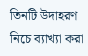তিনটি উদাহরণ নিচে ব্যাখ্যা করা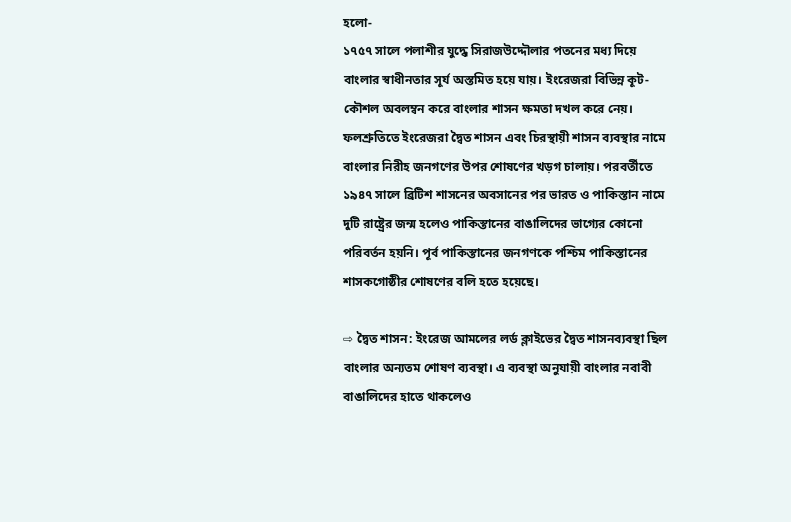হলো-
১৭৫৭ সালে পলাশীর যুদ্ধে সিরাজউদ্দৌলার পতনের মধ্য দিয়ে বাংলার স্বাধীনতার সূর্য অস্তমিত হয়ে যায়। ইংরেজরা বিভিন্ন কূট-কৌশল অবলম্বন করে বাংলার শাসন ক্ষমতা দখল করে নেয়। ফলশ্রুতিতে ইংরেজরা দ্বৈত শাসন এবং চিরস্থায়ী শাসন ব্যবস্থার নামে বাংলার নিরীহ জনগণের উপর শোষণের খড়গ চালায়। পরবর্তীতে ১৯৪৭ সালে ব্রিটিশ শাসনের অবসানের পর ভারত ও পাকিস্তান নামে দুটি রাষ্ট্রের জন্ম হলেও পাকিস্তানের বাঙালিদের ভাগ্যের কোনো পরিবর্তন হয়নি। পূর্ব পাকিস্তানের জনগণকে পশ্চিম পাকিস্তানের শাসকগোষ্ঠীর শোষণের বলি হতে হয়েছে।

⇨ দ্বৈত শাসন: ইংরেজ আমলের লর্ড ক্লাইভের দ্বৈত শাসনব্যবস্থা ছিল বাংলার অন্যতম শোষণ ব্যবস্থা। এ ব্যবস্থা অনুযায়ী বাংলার নবাবী বাঙালিদের হাতে থাকলেও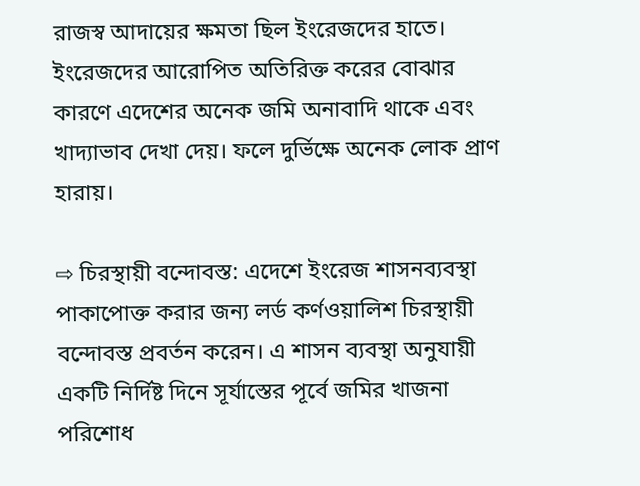রাজস্ব আদায়ের ক্ষমতা ছিল ইংরেজদের হাতে। ইংরেজদের আরোপিত অতিরিক্ত করের বোঝার কারণে এদেশের অনেক জমি অনাবাদি থাকে এবং খাদ্যাভাব দেখা দেয়। ফলে দুর্ভিক্ষে অনেক লোক প্রাণ হারায়।

⇨ চিরস্থায়ী বন্দোবস্ত: এদেশে ইংরেজ শাসনব্যবস্থা পাকাপোক্ত করার জন্য লর্ড কর্ণওয়ালিশ চিরস্থায়ী বন্দোবস্ত প্রবর্তন করেন। এ শাসন ব্যবস্থা অনুযায়ী একটি নির্দিষ্ট দিনে সূর্যাস্তের পূর্বে জমির খাজনা পরিশোধ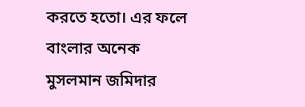করতে হতো। এর ফলে বাংলার অনেক মুসলমান জমিদার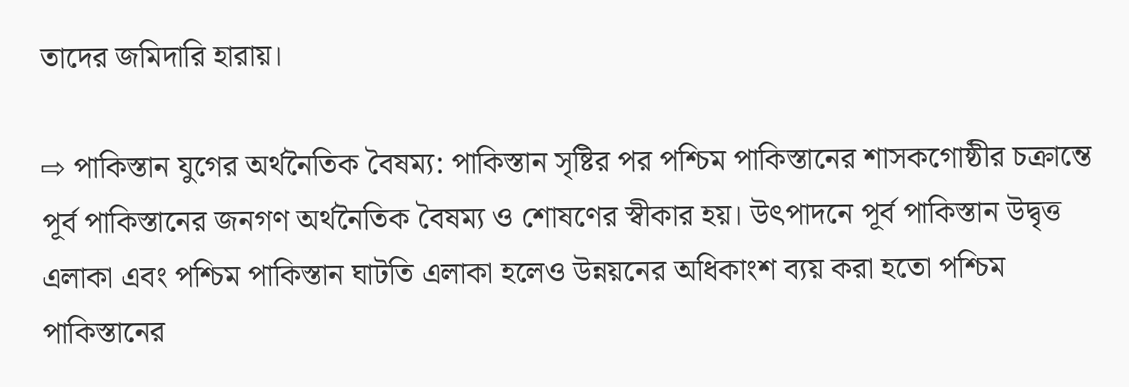তাদের জমিদারি হারায়।

⇨ পাকিস্তান যুগের অর্থনৈতিক বৈষম্য: পাকিস্তান সৃষ্টির পর পশ্চিম পাকিস্তানের শাসকগোষ্ঠীর চক্রান্তে পূর্ব পাকিস্তানের জনগণ অর্থনৈতিক বৈষম্য ও শোষণের স্বীকার হয়। উৎপাদনে পূর্ব পাকিস্তান উদ্বৃত্ত এলাকা এবং পশ্চিম পাকিস্তান ঘাটতি এলাকা হলেও উন্নয়নের অধিকাংশ ব্যয় করা হতো পশ্চিম পাকিস্তানের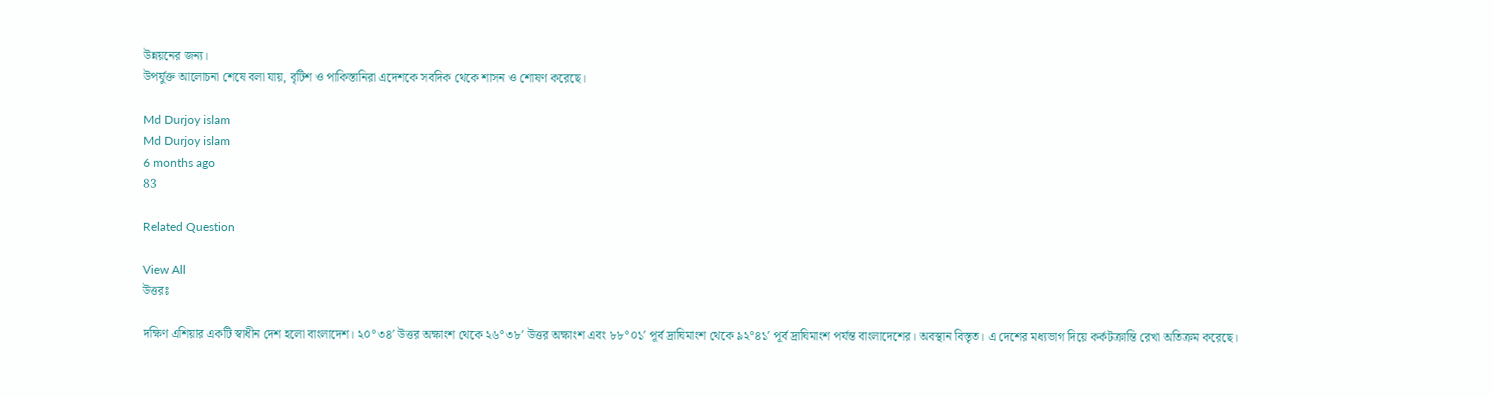উন্নয়নের জন্য।
উপর্যুক্ত আলোচনা শেষে বলা যায়, বৃটিশ ও পাকিস্তানিরা এদেশকে সবদিক থেকে শাসন ও শোষণ করেছে।

Md Durjoy islam
Md Durjoy islam
6 months ago
83

Related Question

View All
উত্তরঃ

দক্ষিণ এশিয়ার একটি স্বাধীন দেশ হলো বাংলাদেশ। ২০°৩৪′ উত্তর অক্ষাংশ থেকে ২৬°৩৮′ উত্তর অক্ষাংশ এবং ৮৮°০১′ পূর্ব দ্রাঘিমাংশ থেকে ৯২°৪১′ পূর্ব দ্রাঘিমাংশ পর্যন্ত বাংলাদেশের। অবস্থান বিস্তৃত। এ দেশের মধ্যভাগ দিয়ে কর্কটক্রান্তি রেখা অতিক্রম করেছে।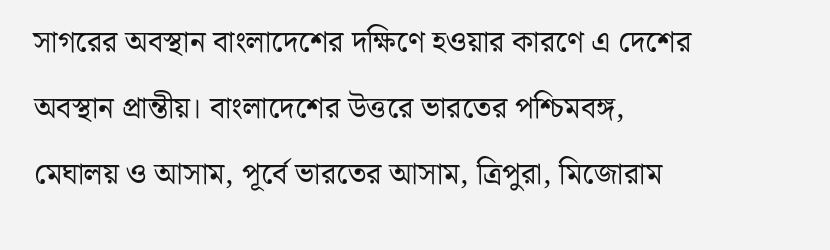সাগরের অবস্থান বাংলাদেশের দক্ষিণে হওয়ার কারণে এ দেশের অবস্থান প্রান্তীয়। বাংলাদেশের উত্তরে ভারতের পশ্চিমবঙ্গ, মেঘালয় ও আসাম, পূর্বে ভারতের আসাম, ত্রিপুরা, মিজোরাম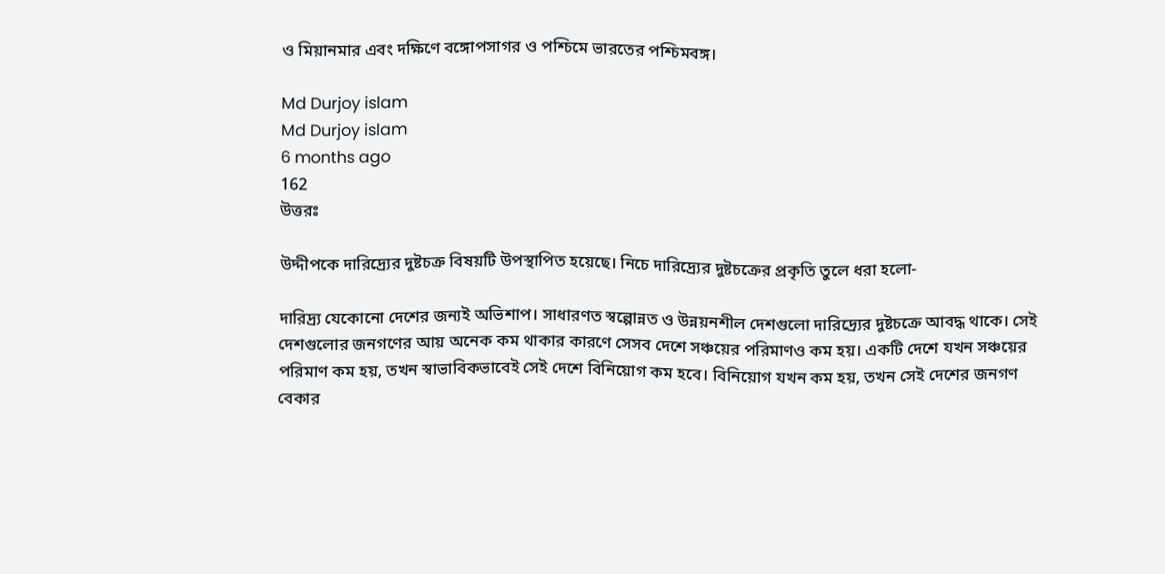ও মিয়ানমার এবং দক্ষিণে বঙ্গোপসাগর ও পশ্চিমে ভারতের পশ্চিমবঙ্গ।

Md Durjoy islam
Md Durjoy islam
6 months ago
162
উত্তরঃ

উদ্দীপকে দারিদ্র্যের দুষ্টচক্র বিষয়টি উপস্থাপিত হয়েছে। নিচে দারিদ্র্যের দুষ্টচক্রের প্রকৃতি তুলে ধরা হলো-

দারিদ্র্য যেকোনো দেশের জন্যই অভিশাপ। সাধারণত স্বল্পোন্নত ও উন্নয়নশীল দেশগুলো দারিদ্র্যের দুষ্টচক্রে আবদ্ধ থাকে। সেই দেশগুলোর জনগণের আয় অনেক কম থাকার কারণে সেসব দেশে সঞ্চয়ের পরিমাণও কম হয়। একটি দেশে যখন সঞ্চয়ের পরিমাণ কম হয়, তখন স্বাভাবিকভাবেই সেই দেশে বিনিয়োগ কম হবে। বিনিয়োগ যখন কম হয়, তখন সেই দেশের জনগণ বেকার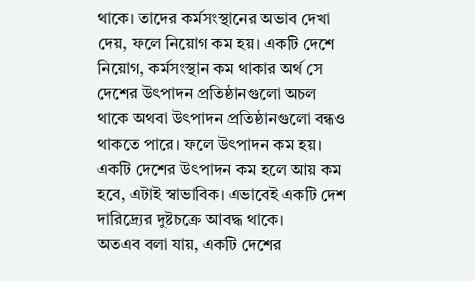থাকে। তাদের কর্মসংস্থানের অভাব দেখা দেয়, ফলে নিয়োগ কম হয়। একটি দেশে নিয়োগ, কর্মসংস্থান কম থাকার অর্থ সে দেশের উৎপাদন প্রতিষ্ঠানগুলো অচল থাকে অথবা উৎপাদন প্রতিষ্ঠানগুলো বন্ধও থাকতে পারে। ফলে উৎপাদন কম হয়। একটি দেশের উৎপাদন কম হলে আয় কম হবে, এটাই স্বাভাবিক। এভাবেই একটি দেশ দারিদ্র্যের দুষ্টচক্রে আবদ্ধ থাকে।
অতএব বলা যায়, একটি দেশের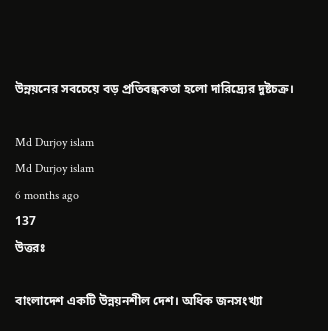উন্নয়নের সবচেয়ে বড় প্রতিবন্ধকতা হলো দারিদ্র্যের দুষ্টচক্র।

Md Durjoy islam
Md Durjoy islam
6 months ago
137
উত্তরঃ

বাংলাদেশ একটি উন্নয়নশীল দেশ। অধিক জনসংখ্যা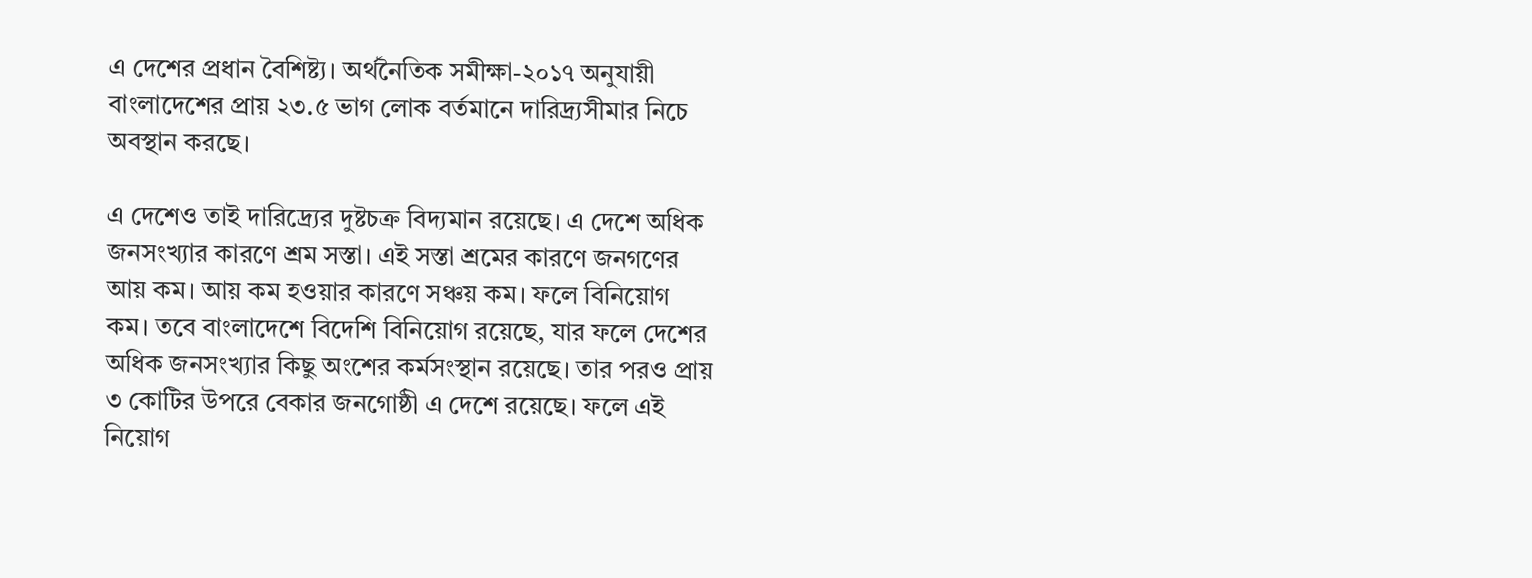এ দেশের প্রধান বৈশিষ্ট্য। অর্থনৈতিক সমীক্ষা-২০১৭ অনুযায়ী বাংলাদেশের প্রায় ২৩.৫ ভাগ লোক বর্তমানে দারিদ্র্যসীমার নিচে অবস্থান করছে।

এ দেশেও তাই দারিদ্র্যের দুষ্টচক্র বিদ্যমান রয়েছে। এ দেশে অধিক জনসংখ্যার কারণে শ্রম সস্তা। এই সস্তা শ্রমের কারণে জনগণের আয় কম। আয় কম হওয়ার কারণে সঞ্চয় কম। ফলে বিনিয়োগ কম। তবে বাংলাদেশে বিদেশি বিনিয়োগ রয়েছে, যার ফলে দেশের অধিক জনসংখ্যার কিছু অংশের কর্মসংস্থান রয়েছে। তার পরও প্রায় ৩ কোটির উপরে বেকার জনগোষ্ঠী এ দেশে রয়েছে। ফলে এই নিয়োগ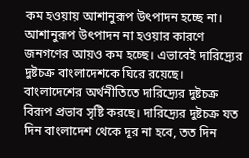কম হওয়ায় আশানুরূপ উৎপাদন হচ্ছে না। আশানুরূপ উৎপাদন না হওয়ার কারণে জনগণের আয়ও কম হচ্ছে। এভাবেই দারিদ্র্যের দুষ্টচক্র বাংলাদেশকে ঘিরে রয়েছে। বাংলাদেশের অর্থনীতিতে দারিদ্র্যের দুষ্টচক্র বিরূপ প্রভাব সৃষ্টি করছে। দারিদ্র্যের দুষ্টচক্র যত দিন বাংলাদেশ থেকে দূর না হবে, তত দিন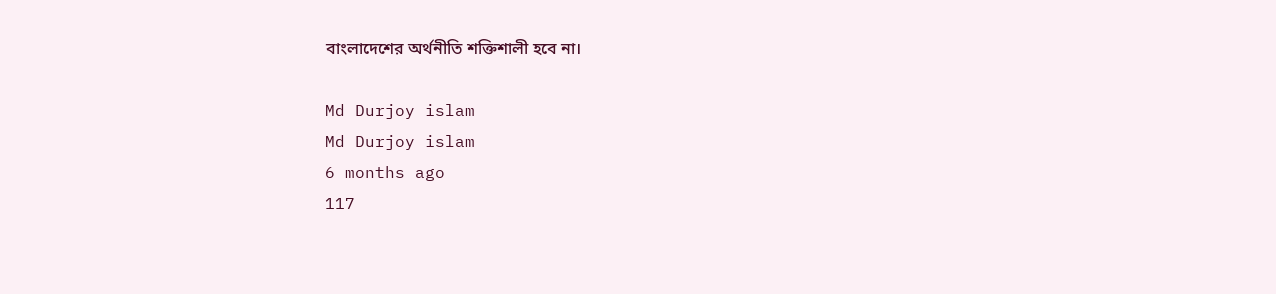বাংলাদেশের অর্থনীতি শক্তিশালী হবে না।

Md Durjoy islam
Md Durjoy islam
6 months ago
117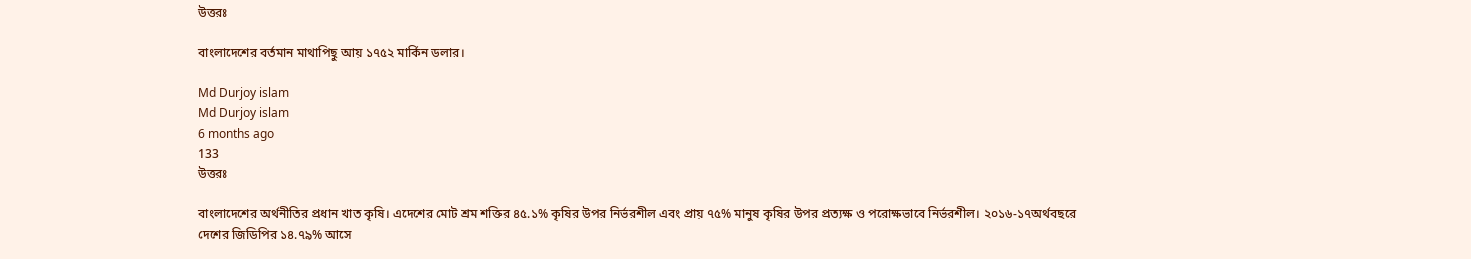উত্তরঃ

বাংলাদেশের বর্তমান মাথাপিছু আয় ১৭৫২ মার্কিন ডলার।

Md Durjoy islam
Md Durjoy islam
6 months ago
133
উত্তরঃ

বাংলাদেশের অর্থনীতির প্রধান খাত কৃষি। এদেশের মোট শ্রম শক্তির ৪৫.১% কৃষির উপর নির্ভরশীল এবং প্রায় ৭৫% মানুষ কৃষির উপর প্রত্যক্ষ ও পরোক্ষভাবে নির্ভরশীল। ২০১৬-১৭অর্থবছরে দেশের জিডিপির ১৪.৭৯% আসে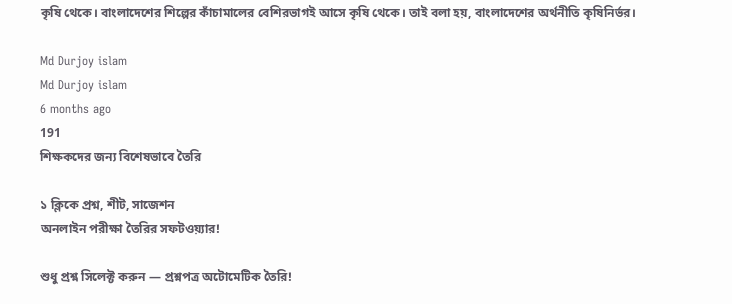কৃষি থেকে। বাংলাদেশের শিল্পের কাঁচামালের বেশিরভাগই আসে কৃষি থেকে। তাই বলা হয়, বাংলাদেশের অর্থনীতি কৃষিনির্ভর।

Md Durjoy islam
Md Durjoy islam
6 months ago
191
শিক্ষকদের জন্য বিশেষভাবে তৈরি

১ ক্লিকে প্রশ্ন, শীট, সাজেশন
অনলাইন পরীক্ষা তৈরির সফটওয়্যার!

শুধু প্রশ্ন সিলেক্ট করুন — প্রশ্নপত্র অটোমেটিক তৈরি!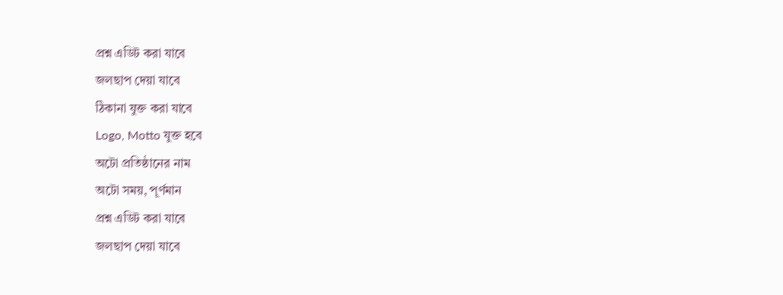প্রশ্ন এডিট করা যাবে
জলছাপ দেয়া যাবে
ঠিকানা যুক্ত করা যাবে
Logo, Motto যুক্ত হবে
অটো প্রতিষ্ঠানের নাম
অটো সময়, পূর্ণমান
প্রশ্ন এডিট করা যাবে
জলছাপ দেয়া যাবে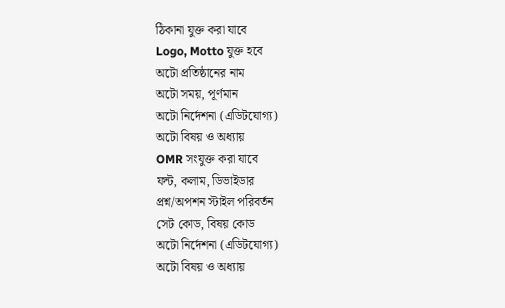ঠিকানা যুক্ত করা যাবে
Logo, Motto যুক্ত হবে
অটো প্রতিষ্ঠানের নাম
অটো সময়, পূর্ণমান
অটো নির্দেশনা (এডিটযোগ্য)
অটো বিষয় ও অধ্যায়
OMR সংযুক্ত করা যাবে
ফন্ট, কলাম, ডিভাইডার
প্রশ্ন/অপশন স্টাইল পরিবর্তন
সেট কোড, বিষয় কোড
অটো নির্দেশনা (এডিটযোগ্য)
অটো বিষয় ও অধ্যায়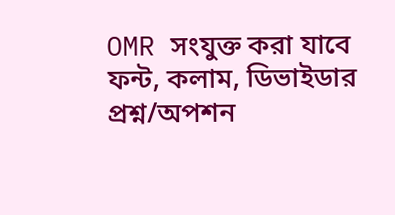OMR সংযুক্ত করা যাবে
ফন্ট, কলাম, ডিভাইডার
প্রশ্ন/অপশন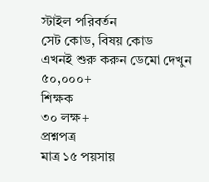স্টাইল পরিবর্তন
সেট কোড, বিষয় কোড
এখনই শুরু করুন ডেমো দেখুন
৫০,০০০+
শিক্ষক
৩০ লক্ষ+
প্রশ্নপত্র
মাত্র ১৫ পয়সায়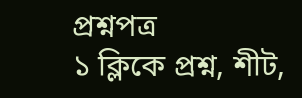প্রশ্নপত্র
১ ক্লিকে প্রশ্ন, শীট,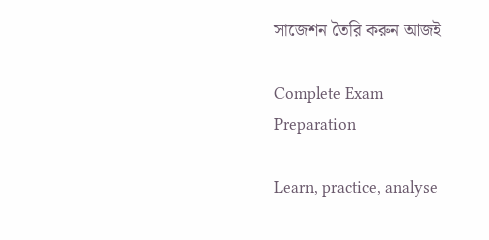সাজেশন তৈরি করুন আজই

Complete Exam
Preparation

Learn, practice, analyse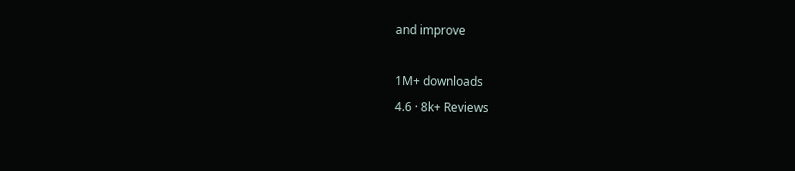and improve

1M+ downloads
4.6 · 8k+ Reviews